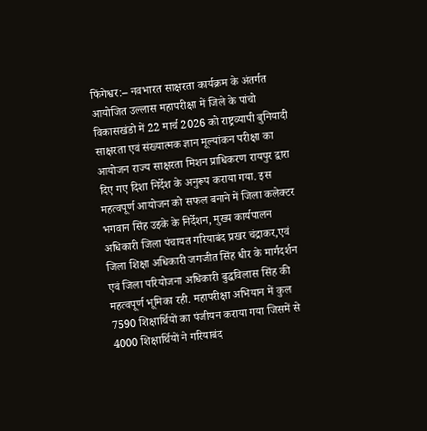फिंगेश्वर:– नवभारत साक्षरता कार्यक्रम के अंतर्गत आयोजित उल्लास महापरीक्षा में जिले के पांचो विकासखंडो में 22 मार्च 2026 को राष्ट्रव्यापी बुनियादी साक्षरता एवं संख्यात्मक ज्ञान मूल्यांकन परीक्षा का आयोजन राज्य साक्षरता मिशन प्राधिकरण रायपुर द्वारा दिए गए दिशा निर्देश के अनुरूप कराया गया. इस महत्वपूर्ण आयोजन को सफल बनाने में जिला कलेक्टर भगवान सिंह उइके के निर्देशन, मुख्य कार्यपालन अधिकारी जिला पंचायत गरियाबंद प्रखर चंद्राकर,एवं जिला शिक्षा अधिकारी जगजीत सिंह धीर के मार्गदर्शन एवं जिला परियोजना अधिकारी बुद्धविलास सिंह की महत्वपूर्ण भूमिका रही. महापरीक्षा अभियान में कुल 7590 शिक्षार्थियों का पंजीयन कराया गया जिसमें से 4000 शिक्षार्थियों ने गरियाबंद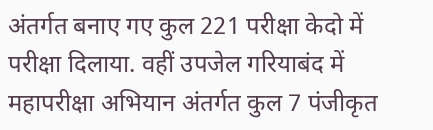अंतर्गत बनाए गए कुल 221 परीक्षा केदो में परीक्षा दिलाया. वहीं उपजेल गरियाबंद में महापरीक्षा अभियान अंतर्गत कुल 7 पंजीकृत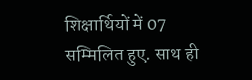शिक्षार्थियों में 07 सम्मिलित हुए. साथ ही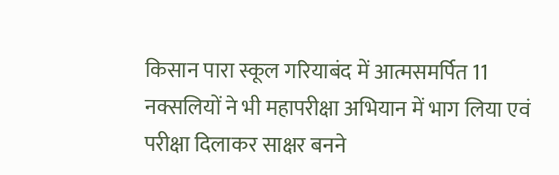किसान पारा स्कूल गरियाबंद में आत्मसमर्पित 11 नक्सलियों ने भी महापरीक्षा अभियान में भाग लिया एवं परीक्षा दिलाकर साक्षर बनने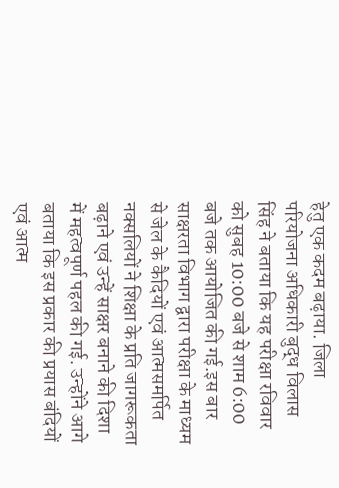हेतु एक कदम बढ़ाया. जिला परियोजना अधिकारी बुद्ध विलास सिंह ने बताया कि यह परीक्षा रविवार को सुबह 10:00 बजे से शाम 6:00 बजे तक आयोजित की गई.इस बार साक्षरता विभाग द्वारा परीक्षा के माध्यम से जेल के कैदियों एवं आत्मसमर्पित नक्सलियों ने शिक्षा के प्रति जागरूकता बढ़ाने एवं उन्हें साक्षर बनाने की दिशा में महत्वपूर्ण पहल की गई. उन्होंने आगे बताया कि इस प्रकार की प्रयास बंदियों एवं आत्म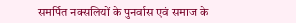समर्पित नक्सलियों के पुनर्वास एवं समाज के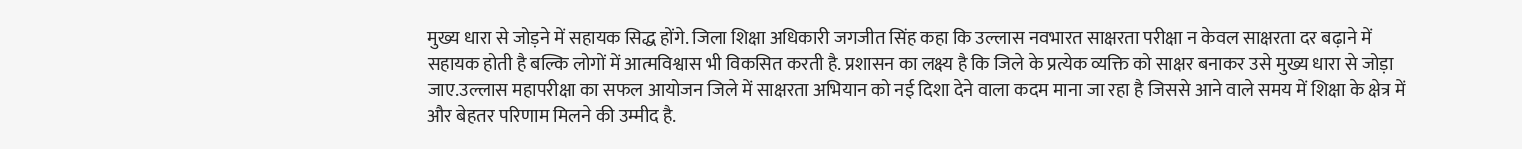मुख्य धारा से जोड़ने में सहायक सिद्ध होंगे. जिला शिक्षा अधिकारी जगजीत सिंह कहा कि उल्लास नवभारत साक्षरता परीक्षा न केवल साक्षरता दर बढ़ाने में सहायक होती है बल्कि लोगों में आत्मविश्वास भी विकसित करती है. प्रशासन का लक्ष्य है कि जिले के प्रत्येक व्यक्ति को साक्षर बनाकर उसे मुख्य धारा से जोड़ा जाए.उल्लास महापरीक्षा का सफल आयोजन जिले में साक्षरता अभियान को नई दिशा देने वाला कदम माना जा रहा है जिससे आने वाले समय में शिक्षा के क्षेत्र में और बेहतर परिणाम मिलने की उम्मीद है.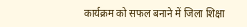कार्यक्रम को सफल बनाने में जिला शिक्षा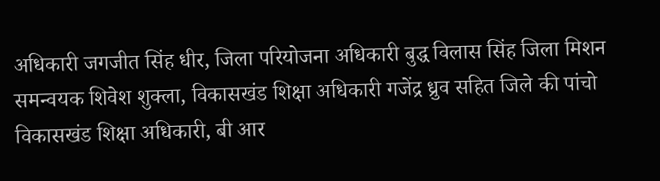अधिकारी जगजीत सिंह धीर, जिला परियोजना अधिकारी बुद्ध विलास सिंह जिला मिशन समन्वयक शिवेश शुक्ला, विकासखंड शिक्षा अधिकारी गजेंद्र ध्रुव सहित जिले की पांचो विकासखंड शिक्षा अधिकारी, बी आर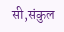सी,संकुल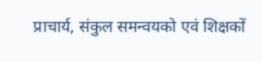प्राचार्य, संकुल समन्वयको एवं शिक्षकों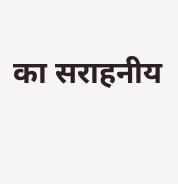का सराहनीय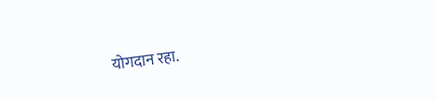योगदान रहा.